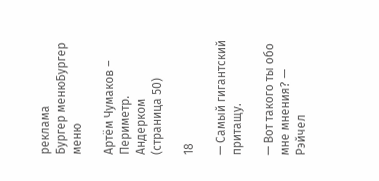реклама
Бургер менюБургер меню

Артём Чумаков – Периметр. Андерком (страница 50)

18

— Самый гигантский притащу.

— Вот такого ты обо мне мнения? — Рэйчел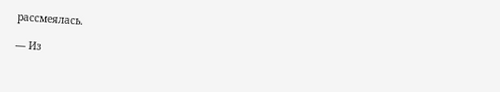рассмеялась.

— Из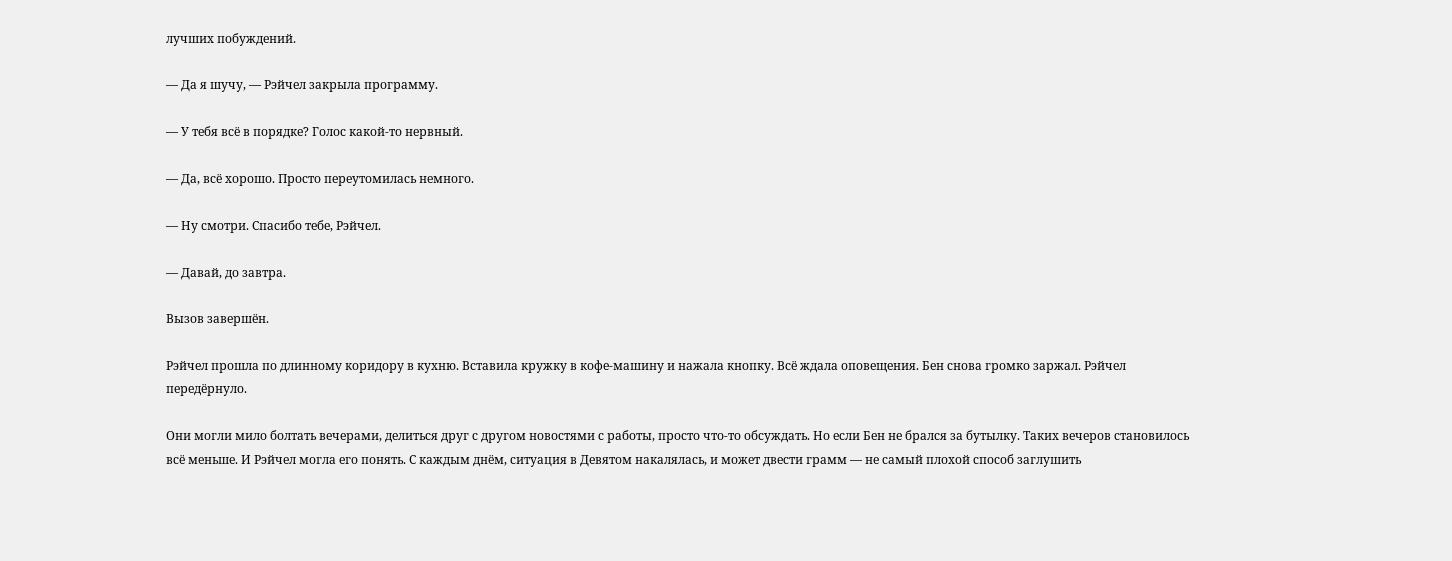лучших побуждений.

— Да я шучу, — Рэйчел закрыла программу.

— У тебя всё в порядке? Голос какой-то нервный.

— Да, всё хорошо. Просто переутомилась немного.

— Ну смотри. Спасибо тебе, Рэйчел.

— Давай, до завтра.

Вызов завершён.

Рэйчел прошла по длинному коридору в кухню. Вставила кружку в кофе-машину и нажала кнопку. Всё ждала оповещения. Бен снова громко заржал. Рэйчел передёрнуло.

Они могли мило болтать вечерами, делиться друг с другом новостями с работы, просто что-то обсуждать. Но если Бен не брался за бутылку. Таких вечеров становилось всё меньше. И Рэйчел могла его понять. С каждым днём, ситуация в Девятом накалялась, и может двести грамм — не самый плохой способ заглушить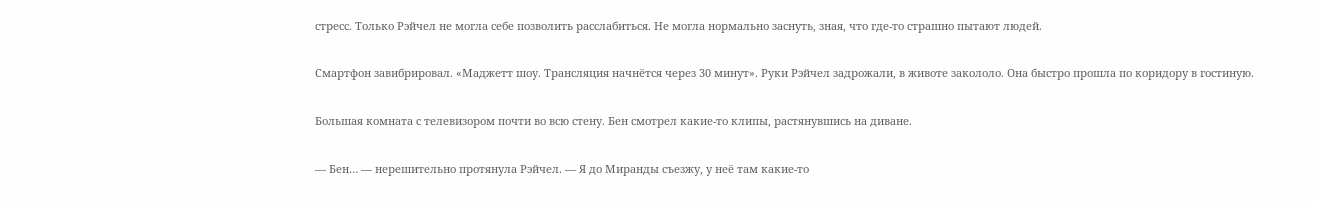стресс. Только Рэйчел не могла себе позволить расслабиться. Не могла нормально заснуть, зная, что где-то страшно пытают людей.

Смартфон завибрировал. «Маджетт шоу. Трансляция начнётся через 30 минут». Руки Рэйчел задрожали, в животе закололо. Она быстро прошла по коридору в гостиную.

Большая комната с телевизором почти во всю стену. Бен смотрел какие-то клипы, растянувшись на диване.

— Бен… — нерешительно протянула Рэйчел. — Я до Миранды съезжу, у неё там какие-то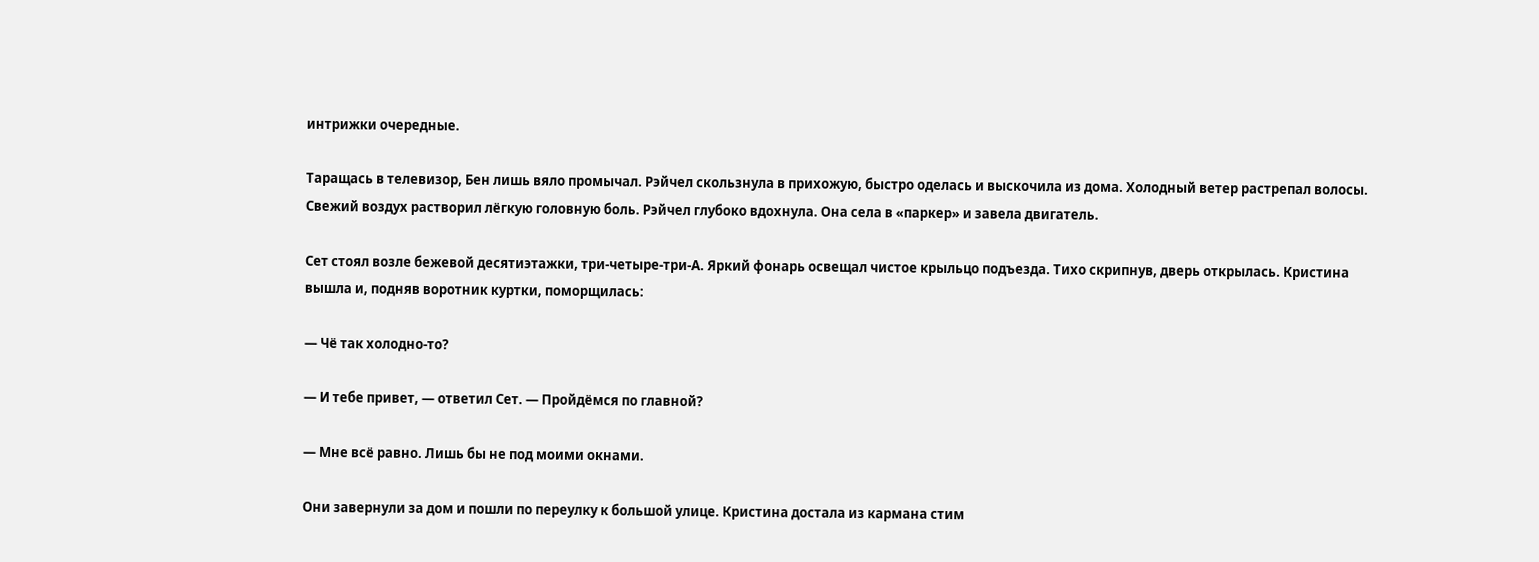интрижки очередные.

Таращась в телевизор, Бен лишь вяло промычал. Рэйчел скользнула в прихожую, быстро оделась и выскочила из дома. Холодный ветер растрепал волосы. Свежий воздух растворил лёгкую головную боль. Рэйчел глубоко вдохнула. Она села в «паркер» и завела двигатель.

Сет стоял возле бежевой десятиэтажки, три-четыре-три-А. Яркий фонарь освещал чистое крыльцо подъезда. Тихо скрипнув, дверь открылась. Кристина вышла и, подняв воротник куртки, поморщилась:

— Чё так холодно-то?

— И тебе привет, — ответил Сет. — Пройдёмся по главной?

— Мне всё равно. Лишь бы не под моими окнами.

Они завернули за дом и пошли по переулку к большой улице. Кристина достала из кармана стим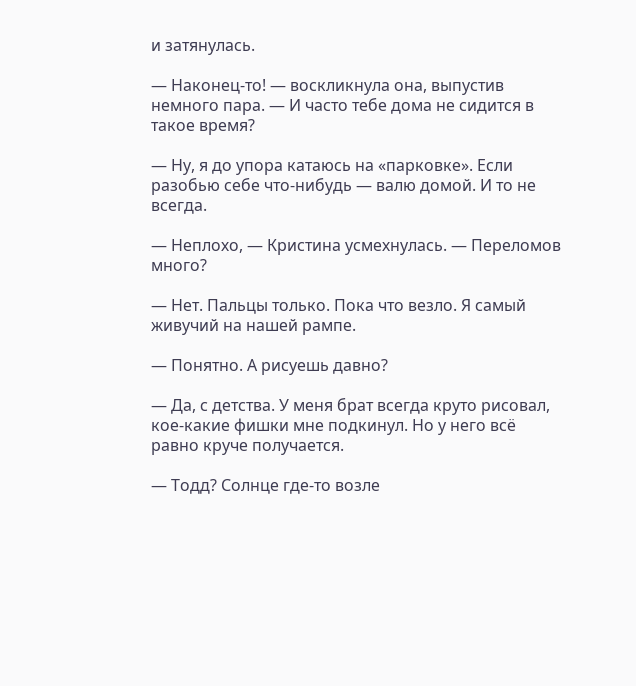и затянулась.

— Наконец-то! — воскликнула она, выпустив немного пара. — И часто тебе дома не сидится в такое время?

— Ну, я до упора катаюсь на «парковке». Если разобью себе что-нибудь — валю домой. И то не всегда.

— Неплохо, — Кристина усмехнулась. — Переломов много?

— Нет. Пальцы только. Пока что везло. Я самый живучий на нашей рампе.

— Понятно. А рисуешь давно?

— Да, с детства. У меня брат всегда круто рисовал, кое-какие фишки мне подкинул. Но у него всё равно круче получается.

— Тодд? Солнце где-то возле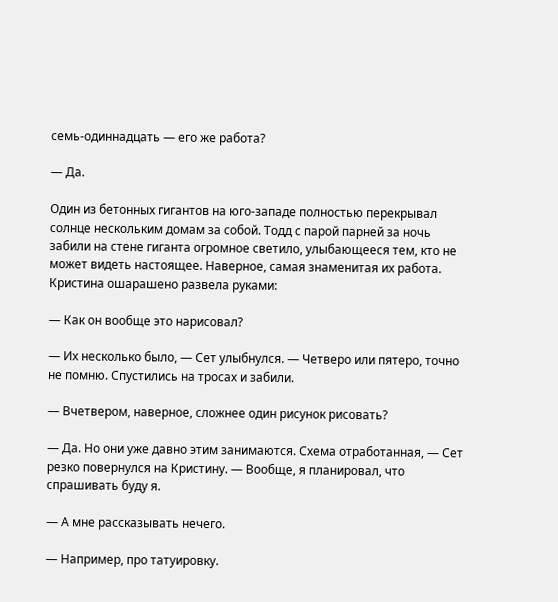семь-одиннадцать — его же работа?

— Да.

Один из бетонных гигантов на юго-западе полностью перекрывал солнце нескольким домам за собой. Тодд с парой парней за ночь забили на стене гиганта огромное светило, улыбающееся тем, кто не может видеть настоящее. Наверное, самая знаменитая их работа. Кристина ошарашено развела руками:

— Как он вообще это нарисовал?

— Их несколько было, — Сет улыбнулся. — Четверо или пятеро, точно не помню. Спустились на тросах и забили.

— Вчетвером, наверное, сложнее один рисунок рисовать?

— Да. Но они уже давно этим занимаются. Схема отработанная, — Сет резко повернулся на Кристину. — Вообще, я планировал, что спрашивать буду я.

— А мне рассказывать нечего.

— Например, про татуировку.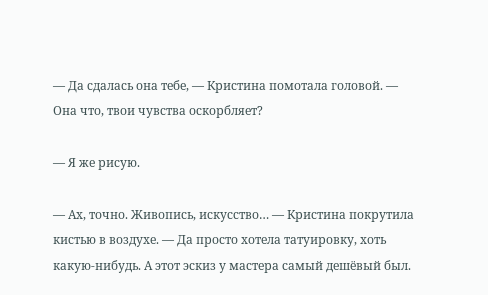— Да сдалась она тебе, — Кристина помотала головой. — Она что, твои чувства оскорбляет?

— Я же рисую.

— Ах, точно. Живопись, искусство… — Кристина покрутила кистью в воздухе. — Да просто хотела татуировку, хоть какую-нибудь. А этот эскиз у мастера самый дешёвый был.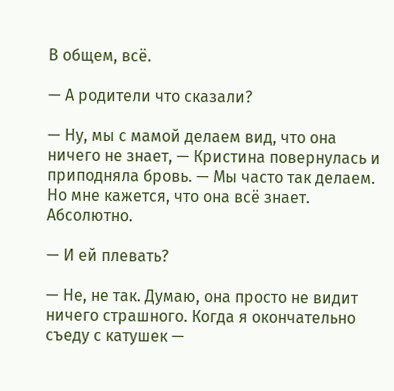В общем, всё.

— А родители что сказали?

— Ну, мы с мамой делаем вид, что она ничего не знает, — Кристина повернулась и приподняла бровь. — Мы часто так делаем. Но мне кажется, что она всё знает. Абсолютно.

— И ей плевать?

— Не, не так. Думаю, она просто не видит ничего страшного. Когда я окончательно съеду с катушек —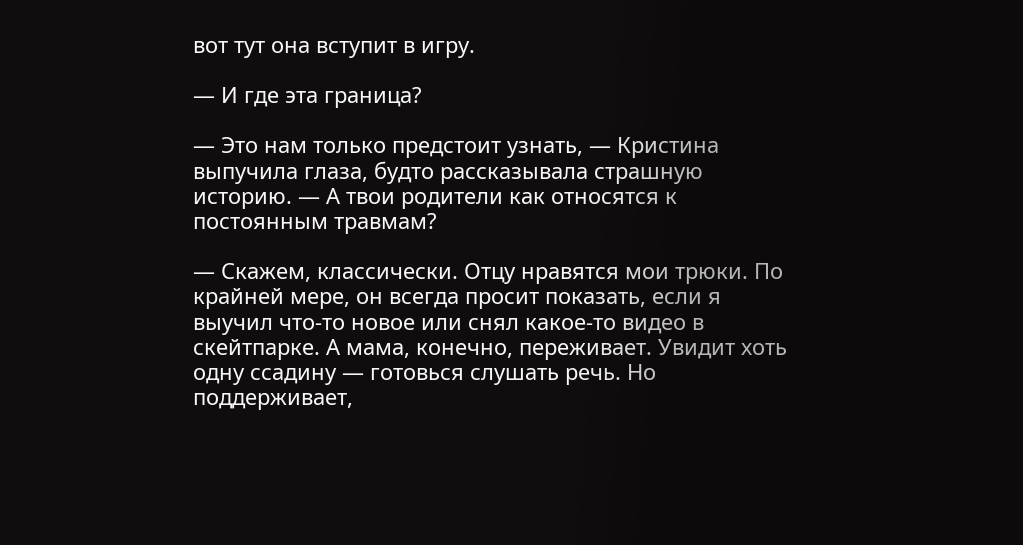вот тут она вступит в игру.

— И где эта граница?

— Это нам только предстоит узнать, — Кристина выпучила глаза, будто рассказывала страшную историю. — А твои родители как относятся к постоянным травмам?

— Скажем, классически. Отцу нравятся мои трюки. По крайней мере, он всегда просит показать, если я выучил что-то новое или снял какое-то видео в скейтпарке. А мама, конечно, переживает. Увидит хоть одну ссадину — готовься слушать речь. Но поддерживает,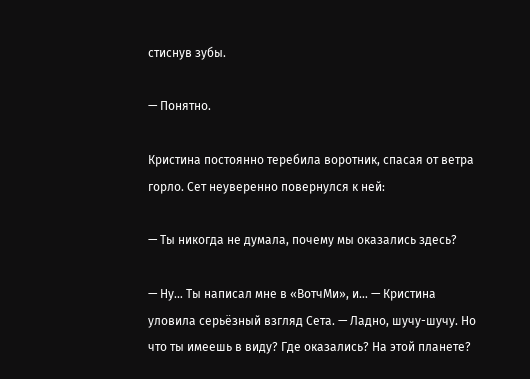стиснув зубы.

— Понятно.

Кристина постоянно теребила воротник, спасая от ветра горло. Сет неуверенно повернулся к ней:

— Ты никогда не думала, почему мы оказались здесь?

— Ну… Ты написал мне в «ВотчМи», и… — Кристина уловила серьёзный взгляд Сета. — Ладно, шучу-шучу. Но что ты имеешь в виду? Где оказались? На этой планете?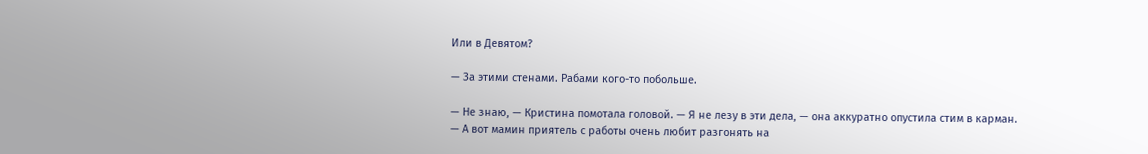Или в Девятом?

— За этими стенами. Рабами кого-то побольше.

— Не знаю, — Кристина помотала головой. — Я не лезу в эти дела, — она аккуратно опустила стим в карман. — А вот мамин приятель с работы очень любит разгонять на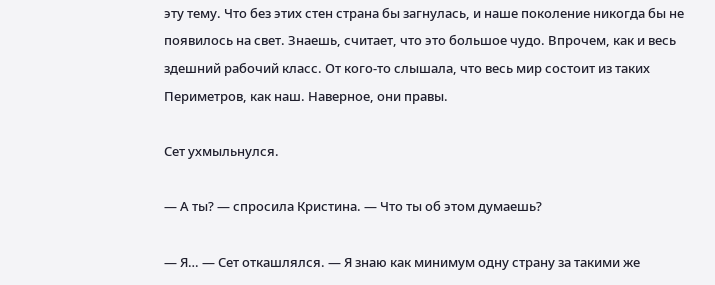эту тему. Что без этих стен страна бы загнулась, и наше поколение никогда бы не появилось на свет. Знаешь, считает, что это большое чудо. Впрочем, как и весь здешний рабочий класс. От кого-то слышала, что весь мир состоит из таких Периметров, как наш. Наверное, они правы.

Сет ухмыльнулся.

— А ты? — спросила Кристина. — Что ты об этом думаешь?

— Я… — Сет откашлялся. — Я знаю как минимум одну страну за такими же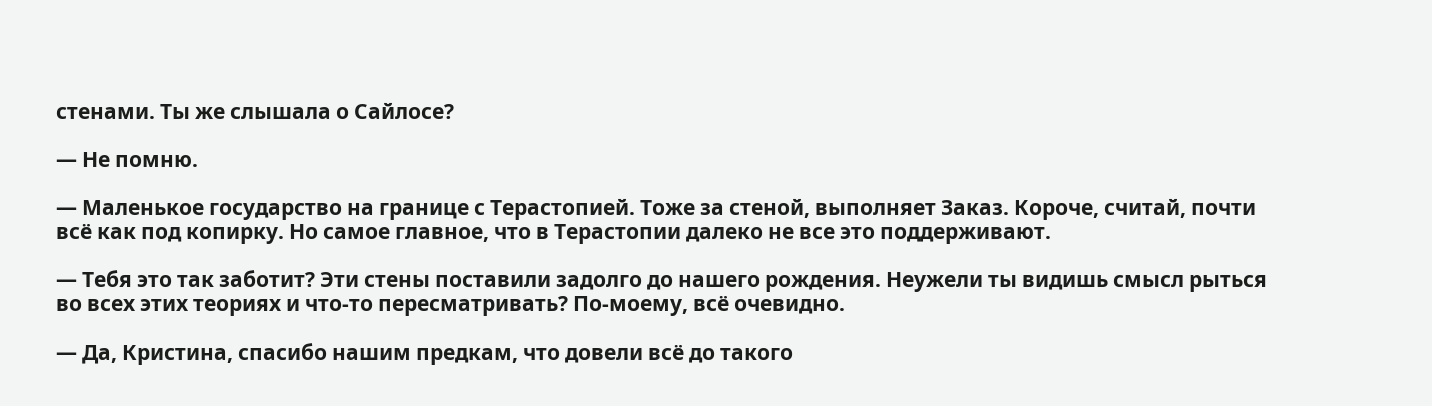стенами. Ты же слышала о Сайлосе?

— Не помню.

— Маленькое государство на границе с Терастопией. Тоже за стеной, выполняет Заказ. Короче, считай, почти всё как под копирку. Но самое главное, что в Терастопии далеко не все это поддерживают.

— Тебя это так заботит? Эти стены поставили задолго до нашего рождения. Неужели ты видишь смысл рыться во всех этих теориях и что-то пересматривать? По-моему, всё очевидно.

— Да, Кристина, спасибо нашим предкам, что довели всё до такого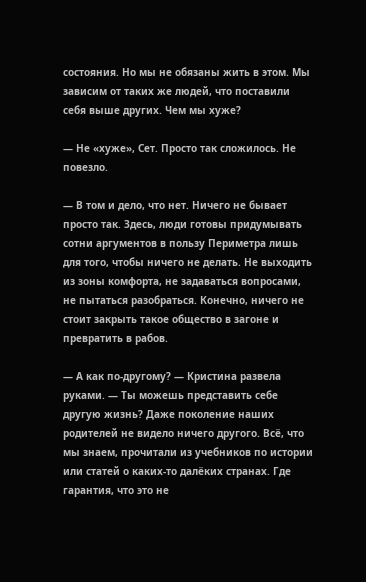состояния. Но мы не обязаны жить в этом. Мы зависим от таких же людей, что поставили себя выше других. Чем мы хуже?

— Не «хуже», Сет. Просто так сложилось. Не повезло.

— В том и дело, что нет. Ничего не бывает просто так. Здесь, люди готовы придумывать сотни аргументов в пользу Периметра лишь для того, чтобы ничего не делать. Не выходить из зоны комфорта, не задаваться вопросами, не пытаться разобраться. Конечно, ничего не стоит закрыть такое общество в загоне и превратить в рабов.

— А как по-другому? — Кристина развела руками. — Ты можешь представить себе другую жизнь? Даже поколение наших родителей не видело ничего другого. Всё, что мы знаем, прочитали из учебников по истории или статей о каких-то далёких странах. Где гарантия, что это не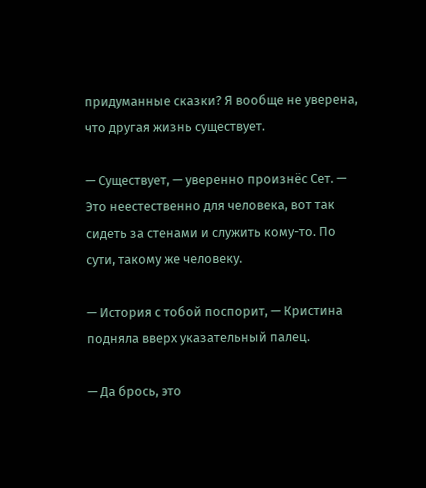придуманные сказки? Я вообще не уверена, что другая жизнь существует.

— Существует, — уверенно произнёс Сет. — Это неестественно для человека, вот так сидеть за стенами и служить кому-то. По сути, такому же человеку.

— История с тобой поспорит, — Кристина подняла вверх указательный палец.

— Да брось, это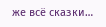же всё сказки…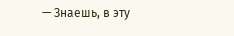— Знаешь, в эту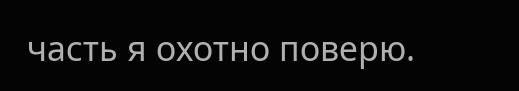часть я охотно поверю.